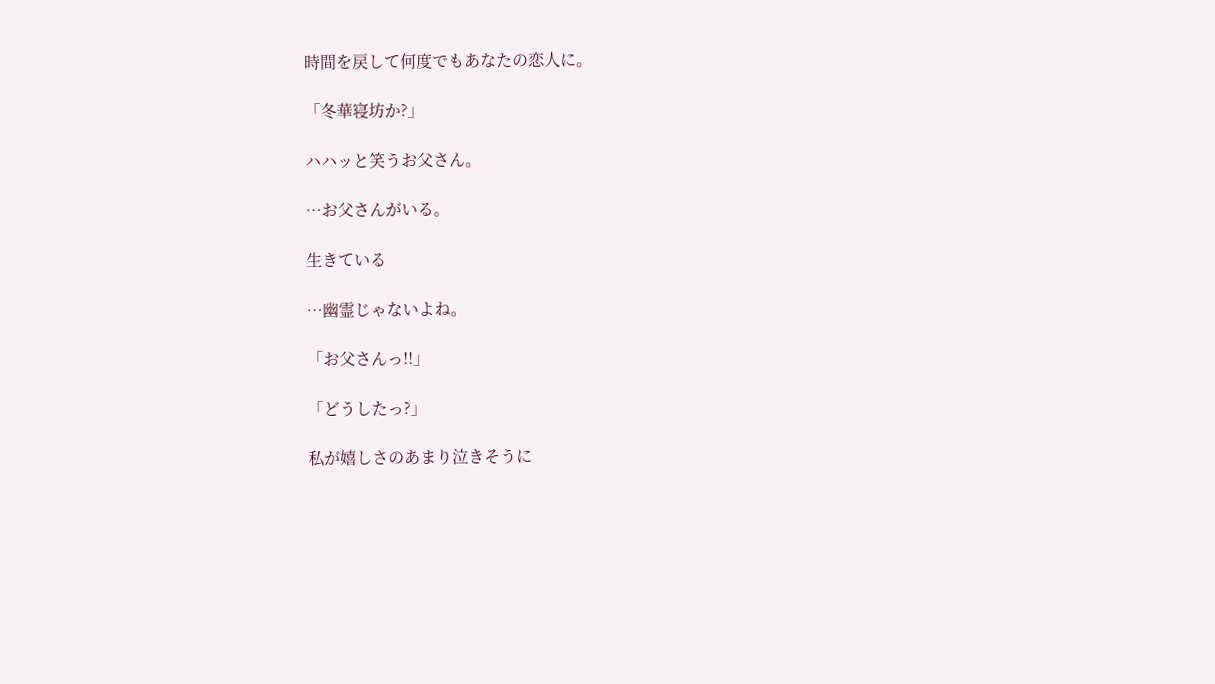時間を戻して何度でもあなたの恋人に。

「冬華寝坊か?」

ハハッと笑うお父さん。

…お父さんがいる。

生きている

…幽霊じゃないよね。

「お父さんっ!!」

「どうしたっ?」

私が嬉しさのあまり泣きそうに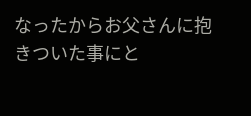なったからお父さんに抱きついた事にと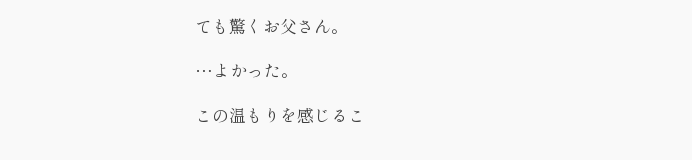ても驚くお父さん。

…よかった。

この温もりを感じるこ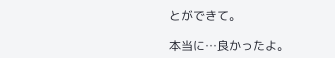とができて。

本当に…良かったよ。